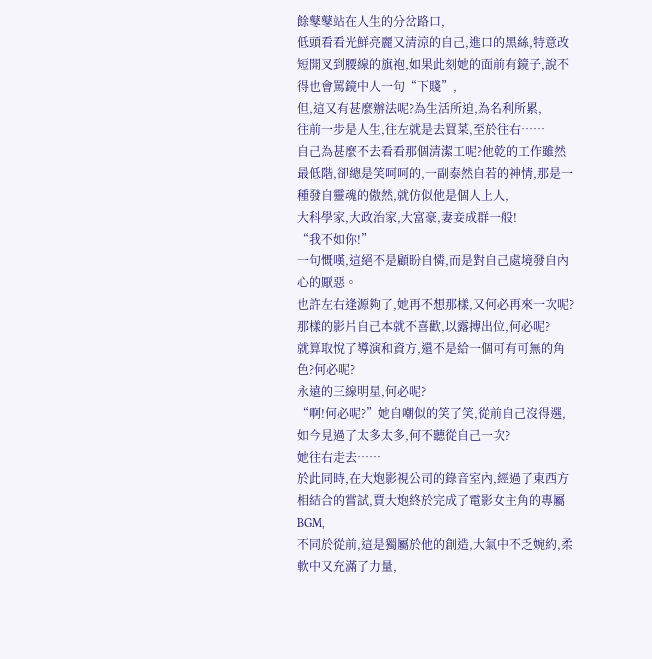餘鼕鼕站在人生的分岔路口,
低頭看看光鮮亮麗又清涼的自己,進口的黑絲,特意改短開叉到腰線的旗袍,如果此刻她的面前有鏡子,說不得也會罵鏡中人一句“下賤”,
但,這又有甚麼辦法呢?為生活所迫,為名利所累,
往前一步是人生,往左就是去買菜,至於往右……
自己為甚麼不去看看那個清潔工呢?他乾的工作雖然最低階,卻總是笑呵呵的,一副泰然自若的神情,那是一種發自靈魂的傲然,就仿似他是個人上人,
大科學家,大政治家,大富豪,妻妾成群一般!
“我不如你!”
一句慨嘆,這絕不是顧盼自憐,而是對自己處境發自內心的厭惡。
也許左右逢源夠了,她再不想那樣,又何必再來一次呢?那樣的影片自己本就不喜歡,以露搏出位,何必呢?
就算取悅了導演和資方,還不是給一個可有可無的角色?何必呢?
永遠的三線明星,何必呢?
“啊!何必呢?”她自嘲似的笑了笑,從前自己沒得選,如今見過了太多太多,何不聽從自己一次?
她往右走去……
於此同時,在大炮影視公司的錄音室內,經過了東西方相結合的嘗試,賈大炮終於完成了電影女主角的專屬BGM,
不同於從前,這是獨屬於他的創造,大氣中不乏婉約,柔軟中又充滿了力量,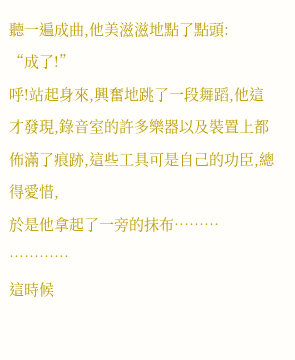聽一遍成曲,他美滋滋地點了點頭:
“成了!”
呼!站起身來,興奮地跳了一段舞蹈,他這才發現,錄音室的許多樂器以及裝置上都佈滿了痕跡,這些工具可是自己的功臣,總得愛惜,
於是他拿起了一旁的抹布………
…………
這時候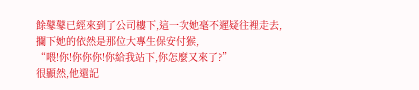餘鼕鼕已經來到了公司樓下,這一次她毫不遲疑往裡走去,
攔下她的依然是那位大專生保安付猴,
“喂!你!你你你!你給我站下,你怎麼又來了?”
很顯然,他還記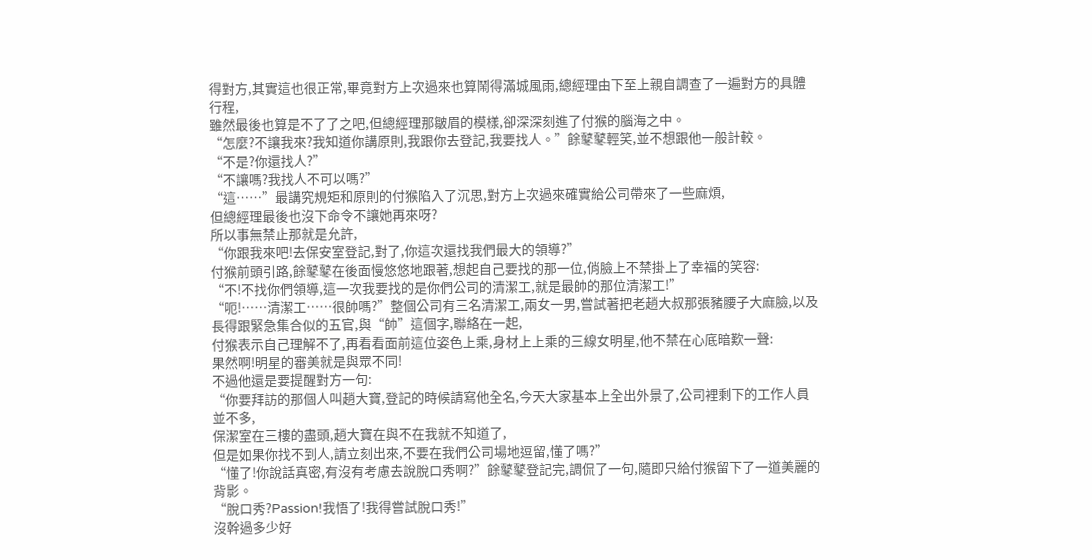得對方,其實這也很正常,畢竟對方上次過來也算鬧得滿城風雨,總經理由下至上親自調查了一遍對方的具體行程,
雖然最後也算是不了了之吧,但總經理那皺眉的模樣,卻深深刻進了付猴的腦海之中。
“怎麼?不讓我來?我知道你講原則,我跟你去登記,我要找人。”餘鼕鼕輕笑,並不想跟他一般計較。
“不是?你還找人?”
“不讓嗎?我找人不可以嗎?”
“這……”最講究規矩和原則的付猴陷入了沉思,對方上次過來確實給公司帶來了一些麻煩,
但總經理最後也沒下命令不讓她再來呀?
所以事無禁止那就是允許,
“你跟我來吧!去保安室登記,對了,你這次還找我們最大的領導?”
付猴前頭引路,餘鼕鼕在後面慢悠悠地跟著,想起自己要找的那一位,俏臉上不禁掛上了幸福的笑容:
“不!不找你們領導,這一次我要找的是你們公司的清潔工,就是最帥的那位清潔工!”
“呃!……清潔工……很帥嗎?”整個公司有三名清潔工,兩女一男,嘗試著把老趙大叔那張豬腰子大麻臉,以及長得跟緊急集合似的五官,與“帥”這個字,聯絡在一起,
付猴表示自己理解不了,再看看面前這位姿色上乘,身材上上乘的三線女明星,他不禁在心底暗歎一聲:
果然啊!明星的審美就是與眾不同!
不過他還是要提醒對方一句:
“你要拜訪的那個人叫趙大寶,登記的時候請寫他全名,今天大家基本上全出外景了,公司裡剩下的工作人員並不多,
保潔室在三樓的盡頭,趙大寶在與不在我就不知道了,
但是如果你找不到人,請立刻出來,不要在我們公司場地逗留,懂了嗎?”
“懂了!你說話真密,有沒有考慮去說脫口秀啊?”餘鼕鼕登記完,調侃了一句,隨即只給付猴留下了一道美麗的背影。
“脫口秀?Passion!我悟了!我得嘗試脫口秀!”
沒幹過多少好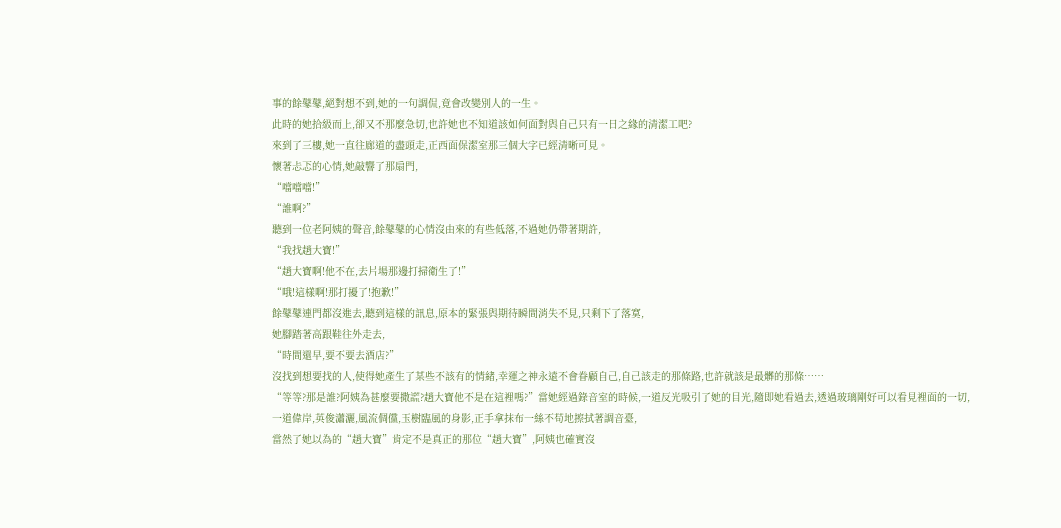事的餘鼕鼕,絕對想不到,她的一句調侃,竟會改變別人的一生。
此時的她拾級而上,卻又不那麼急切,也許她也不知道該如何面對與自己只有一日之緣的清潔工吧?
來到了三樓,她一直往廊道的盡頭走,正西面保潔室那三個大字已經清晰可見。
懷著忐忑的心情,她敲響了那扇門,
“噹噹噹!”
“誰啊?”
聽到一位老阿姨的聲音,餘鼕鼕的心情沒由來的有些低落,不過她仍帶著期許,
“我找趙大寶!”
“趙大寶啊!他不在,去片場那邊打掃衛生了!”
“哦!這樣啊!那打擾了!抱歉!”
餘鼕鼕連門都沒進去,聽到這樣的訊息,原本的緊張與期待瞬間消失不見,只剩下了落寞,
她腳踏著高跟鞋往外走去,
“時間還早,要不要去酒店?”
沒找到想要找的人,使得她產生了某些不該有的情緒,幸運之神永遠不會眷顧自己,自己該走的那條路,也許就該是最髒的那條……
“等等?那是誰?阿姨為甚麼要撒謊?趙大寶他不是在這裡嗎?”當她經過錄音室的時候,一道反光吸引了她的目光,隨即她看過去,透過玻璃剛好可以看見裡面的一切,
一道偉岸,英俊瀟灑,風流倜儻,玉樹臨風的身影,正手拿抹布一絲不苟地擦拭著調音臺,
當然了她以為的“趙大寶”肯定不是真正的那位“趙大寶”,阿姨也確實沒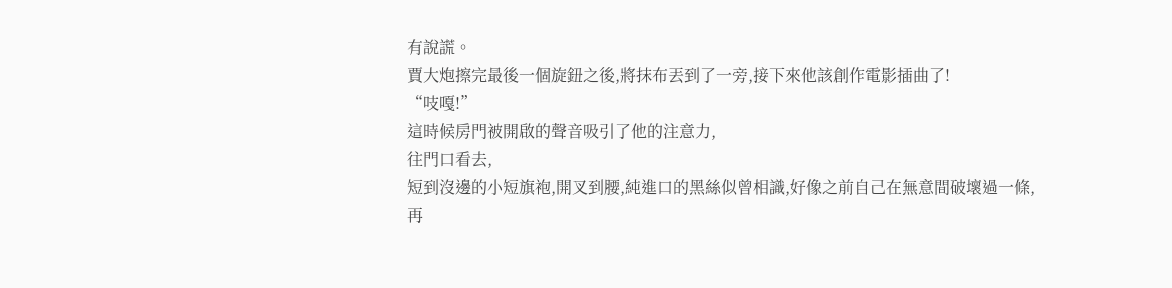有說謊。
賈大炮擦完最後一個旋鈕之後,將抹布丟到了一旁,接下來他該創作電影插曲了!
“吱嘎!”
這時候房門被開啟的聲音吸引了他的注意力,
往門口看去,
短到沒邊的小短旗袍,開叉到腰,純進口的黑絲似曾相識,好像之前自己在無意間破壞過一條,
再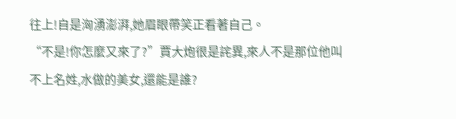往上!自是洶湧澎湃,她眉眼帶笑正看著自己。
“不是!你怎麼又來了?”賈大炮很是詫異,來人不是那位他叫不上名姓,水做的美女,還能是誰?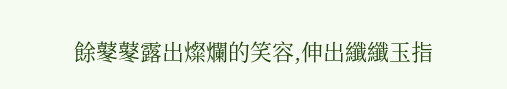餘鼕鼕露出燦爛的笑容,伸出纖纖玉指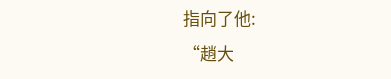指向了他:
“趙大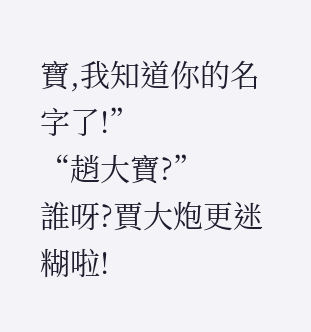寶,我知道你的名字了!”
“趙大寶?”
誰呀?賈大炮更迷糊啦!